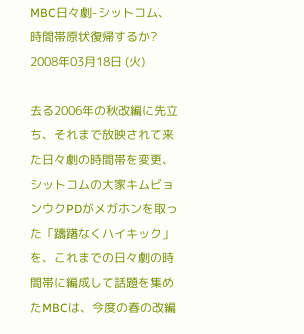MBC日々劇-シットコム、時間帯原状復帰するか?
2008年03月18日 (火)

去る2006年の秋改編に先立ち、それまで放映されて来た日々劇の時間帯を変更、シットコムの大家キムビョンウクPDがメガホンを取った「躊躇なくハイキック」を、これまでの日々劇の時間帯に編成して話題を集めたMBCは、今度の春の改編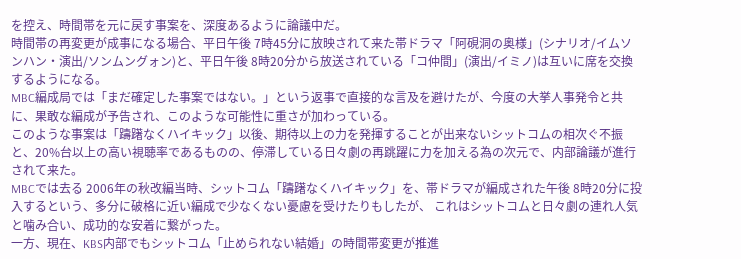を控え、時間帯を元に戻す事案を、深度あるように論議中だ。
時間帯の再変更が成事になる場合、平日午後 7時45分に放映されて来た帯ドラマ「阿硯洞の奥様」(シナリオ/イムソンハン・演出/ソンムングォン)と、平日午後 8時20分から放送されている「コ仲間」(演出/イミノ)は互いに席を交換するようになる。
MBC編成局では「まだ確定した事案ではない。」という返事で直接的な言及を避けたが、今度の大挙人事発令と共に、果敢な編成が予告され、このような可能性に重さが加わっている。
このような事案は「躊躇なくハイキック」以後、期待以上の力を発揮することが出来ないシットコムの相次ぐ不振と、20%台以上の高い視聴率であるものの、停滞している日々劇の再跳躍に力を加える為の次元で、内部論議が進行されて来た。
MBCでは去る 2006年の秋改編当時、シットコム「躊躇なくハイキック」を、帯ドラマが編成された午後 8時20分に投入するという、多分に破格に近い編成で少なくない憂慮を受けたりもしたが、 これはシットコムと日々劇の連れ人気と噛み合い、成功的な安着に繋がった。
一方、現在、KBS内部でもシットコム「止められない結婚」の時間帯変更が推進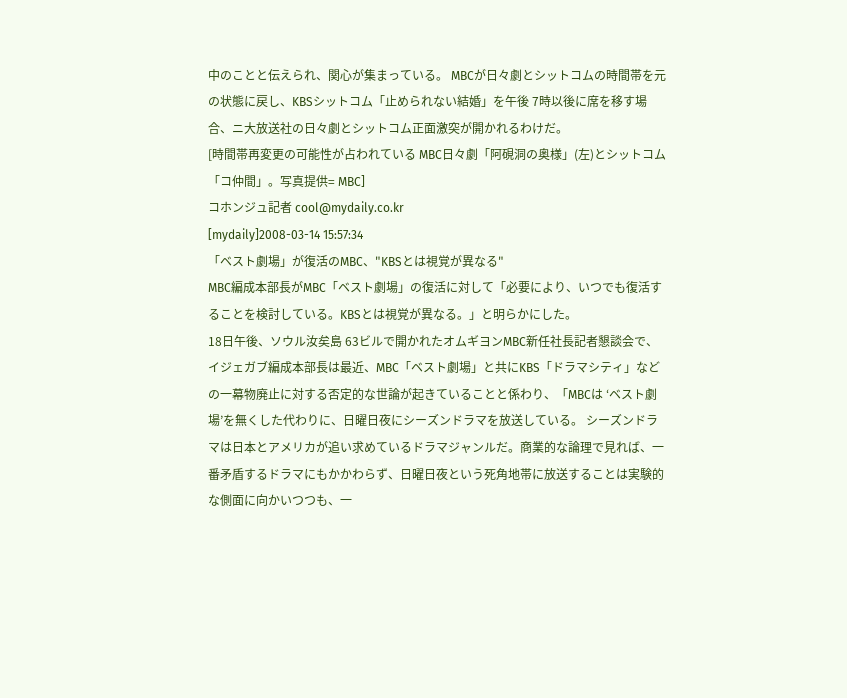中のことと伝えられ、関心が集まっている。 MBCが日々劇とシットコムの時間帯を元の状態に戻し、KBSシットコム「止められない結婚」を午後 7時以後に席を移す場合、ニ大放送社の日々劇とシットコム正面激突が開かれるわけだ。
[時間帯再変更の可能性が占われている MBC日々劇「阿硯洞の奥様」(左)とシットコム「コ仲間」。写真提供= MBC]
コホンジュ記者 cool@mydaily.co.kr
[mydaily]2008-03-14 15:57:34
「ベスト劇場」が復活のMBC、"KBSとは視覚が異なる"
MBC編成本部長がMBC「ベスト劇場」の復活に対して「必要により、いつでも復活することを検討している。KBSとは視覚が異なる。」と明らかにした。
18日午後、ソウル汝矣島 63ビルで開かれたオムギヨンMBC新任社長記者懇談会で、イジェガブ編成本部長は最近、MBC「ベスト劇場」と共にKBS「ドラマシティ」などの一幕物廃止に対する否定的な世論が起きていることと係わり、「MBCは ‘ベスト劇場’を無くした代わりに、日曜日夜にシーズンドラマを放送している。 シーズンドラマは日本とアメリカが追い求めているドラマジャンルだ。商業的な論理で見れば、一番矛盾するドラマにもかかわらず、日曜日夜という死角地帯に放送することは実験的な側面に向かいつつも、一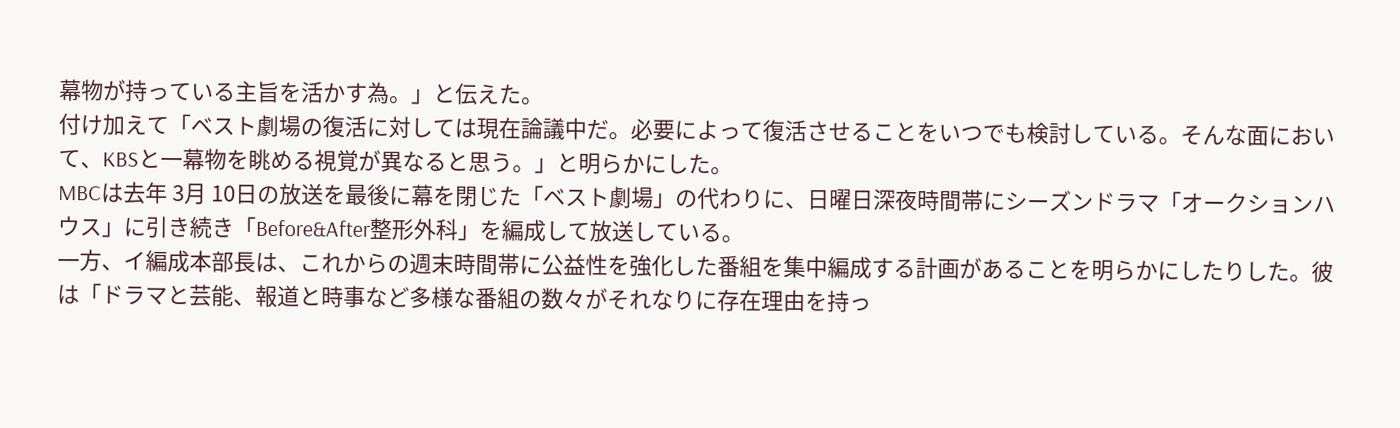幕物が持っている主旨を活かす為。」と伝えた。
付け加えて「ベスト劇場の復活に対しては現在論議中だ。必要によって復活させることをいつでも検討している。そんな面において、KBSと一幕物を眺める視覚が異なると思う。」と明らかにした。
MBCは去年 3月 10日の放送を最後に幕を閉じた「ベスト劇場」の代わりに、日曜日深夜時間帯にシーズンドラマ「オークションハウス」に引き続き「Before&After整形外科」を編成して放送している。
一方、イ編成本部長は、これからの週末時間帯に公益性を強化した番組を集中編成する計画があることを明らかにしたりした。彼は「ドラマと芸能、報道と時事など多様な番組の数々がそれなりに存在理由を持っ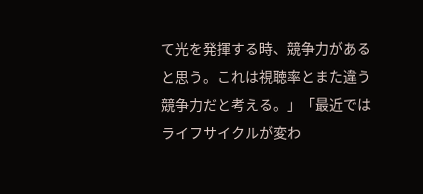て光を発揮する時、競争力があると思う。これは視聴率とまた違う競争力だと考える。」「最近ではライフサイクルが変わ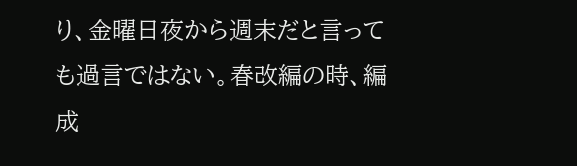り、金曜日夜から週末だと言っても過言ではない。春改編の時、編成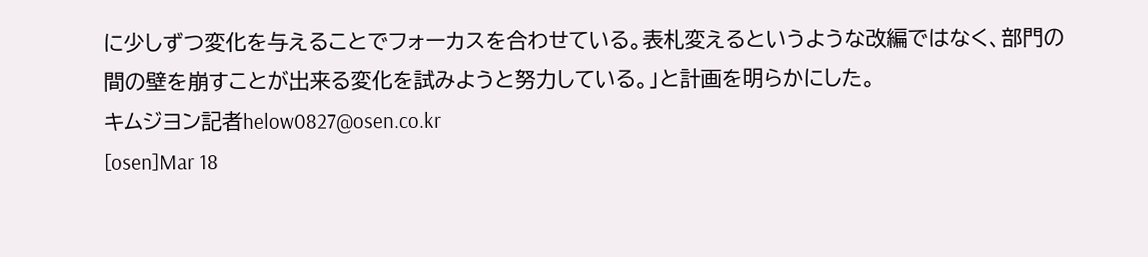に少しずつ変化を与えることでフォーカスを合わせている。表札変えるというような改編ではなく、部門の間の壁を崩すことが出来る変化を試みようと努力している。」と計画を明らかにした。
キムジヨン記者helow0827@osen.co.kr
[osen]Mar 18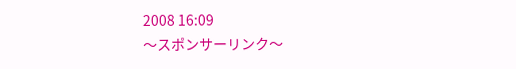2008 16:09
〜スポンサーリンク〜